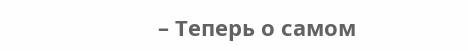– Теперь о самом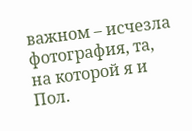важном – исчезла фотография, та, на которой я и Пол.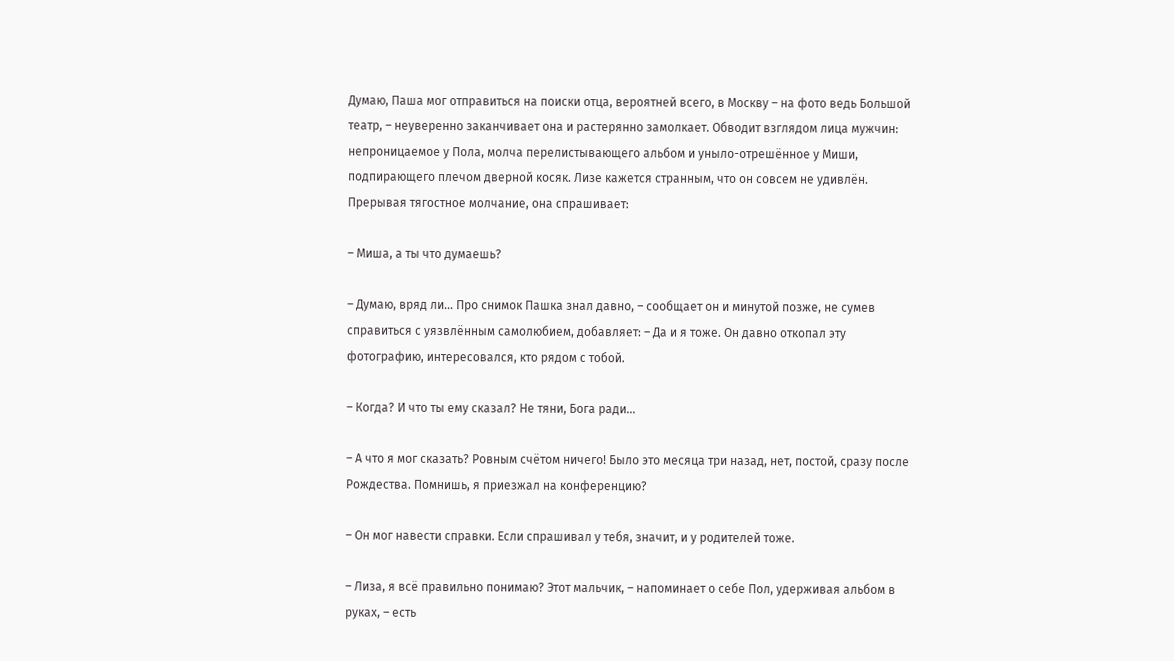Думаю, Паша мог отправиться на поиски отца, вероятней всего, в Москву – на фото ведь Большой театр, – неуверенно заканчивает она и растерянно замолкает. Обводит взглядом лица мужчин: непроницаемое у Пола, молча перелистывающего альбом и уныло-отрешённое у Миши, подпирающего плечом дверной косяк. Лизе кажется странным, что он совсем не удивлён. Прерывая тягостное молчание, она спрашивает:

– Миша, а ты что думаешь?

– Думаю, вряд ли… Про снимок Пашка знал давно, – сообщает он и минутой позже, не сумев справиться с уязвлённым самолюбием, добавляет: – Да и я тоже. Он давно откопал эту фотографию, интересовался, кто рядом с тобой.

– Когда? И что ты ему сказал? Не тяни, Бога ради…

– А что я мог сказать? Ровным счётом ничего! Было это месяца три назад, нет, постой, сразу после Рождества. Помнишь, я приезжал на конференцию?

– Он мог навести справки. Если спрашивал у тебя, значит, и у родителей тоже.

– Лиза, я всё правильно понимаю? Этот мальчик, – напоминает о себе Пол, удерживая альбом в руках, – есть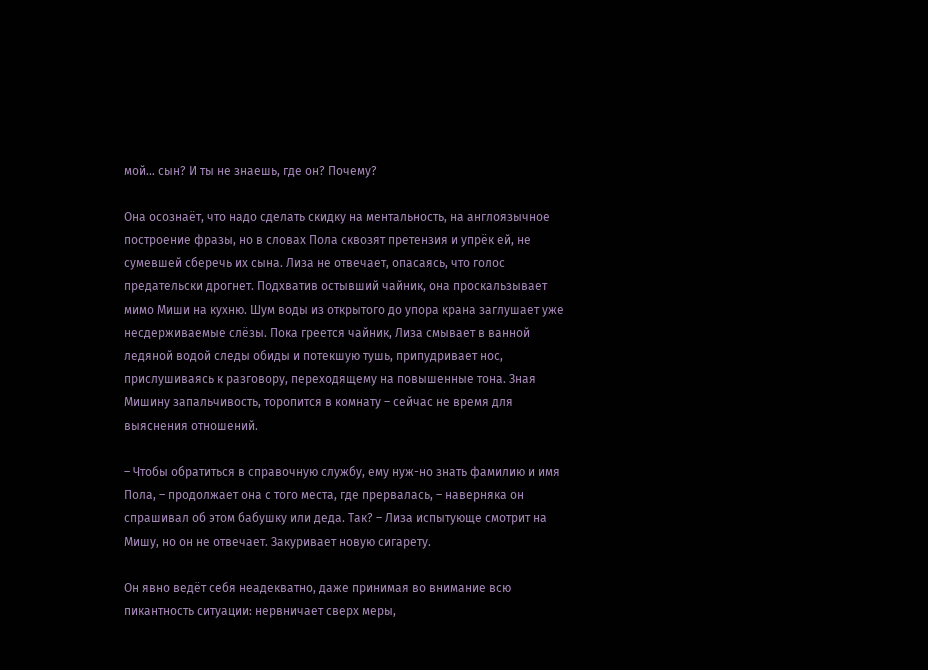мой… сын? И ты не знаешь, где он? Почему?

Она осознаёт, что надо сделать скидку на ментальность, на англоязычное построение фразы, но в словах Пола сквозят претензия и упрёк ей, не сумевшей сберечь их сына. Лиза не отвечает, опасаясь, что голос предательски дрогнет. Подхватив остывший чайник, она проскальзывает мимо Миши на кухню. Шум воды из открытого до упора крана заглушает уже несдерживаемые слёзы. Пока греется чайник, Лиза смывает в ванной ледяной водой следы обиды и потекшую тушь, припудривает нос, прислушиваясь к разговору, переходящему на повышенные тона. Зная Мишину запальчивость, торопится в комнату – сейчас не время для выяснения отношений.

– Чтобы обратиться в справочную службу, ему нуж-но знать фамилию и имя Пола, – продолжает она с того места, где прервалась, – наверняка он спрашивал об этом бабушку или деда. Так? – Лиза испытующе смотрит на Мишу, но он не отвечает. Закуривает новую сигарету.

Он явно ведёт себя неадекватно, даже принимая во внимание всю пикантность ситуации: нервничает сверх меры,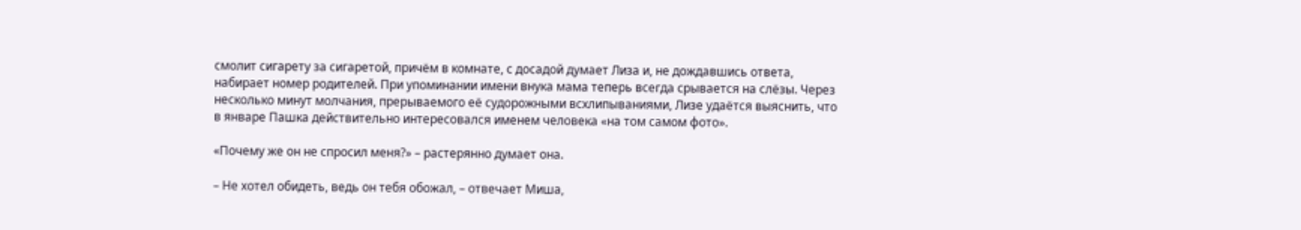смолит сигарету за сигаретой, причём в комнате, с досадой думает Лиза и, не дождавшись ответа, набирает номер родителей. При упоминании имени внука мама теперь всегда срывается на слёзы. Через несколько минут молчания, прерываемого её судорожными всхлипываниями, Лизе удаётся выяснить, что в январе Пашка действительно интересовался именем человека «на том самом фото».

«Почему же он не спросил меня?» – растерянно думает она.

– Не хотел обидеть, ведь он тебя обожал, – отвечает Миша,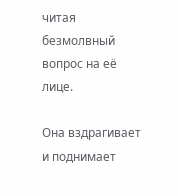читая безмолвный вопрос на её лице.

Она вздрагивает и поднимает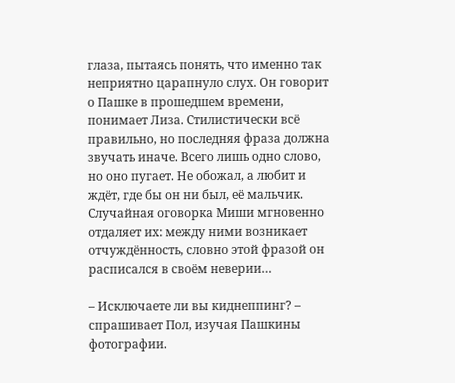глаза, пытаясь понять, что именно так неприятно царапнуло слух. Он говорит о Пашке в прошедшем времени, понимает Лиза. Стилистически всё правильно, но последняя фраза должна звучать иначе. Всего лишь одно слово, но оно пугает. Не обожал, а любит и ждёт, где бы он ни был, её мальчик. Случайная оговорка Миши мгновенно отдаляет их: между ними возникает отчуждённость, словно этой фразой он расписался в своём неверии…

– Исключаете ли вы киднеппинг? – спрашивает Пол, изучая Пашкины фотографии.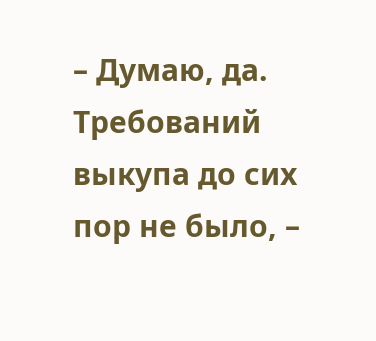– Думаю, да. Требований выкупа до сих пор не было, –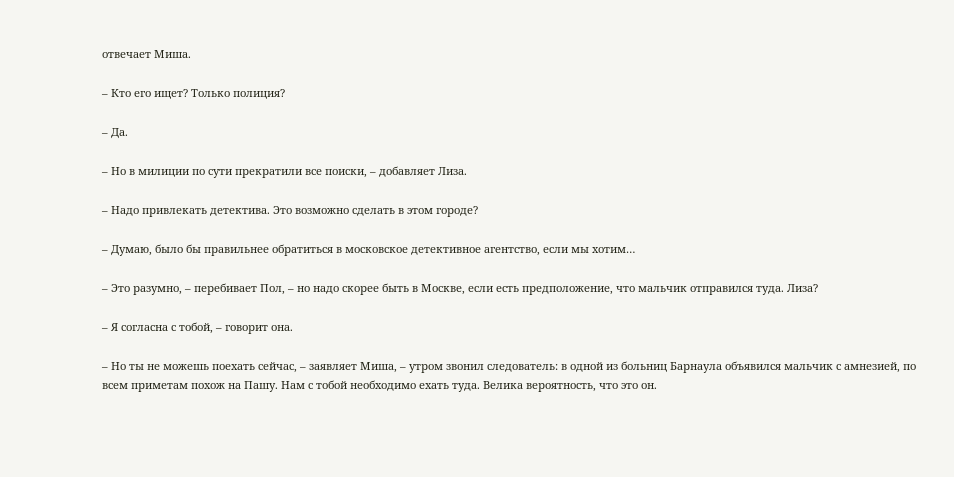отвечает Миша.

– Кто его ищет? Только полиция?

– Да.

– Но в милиции по сути прекратили все поиски, – добавляет Лиза.

– Надо привлекать детектива. Это возможно сделать в этом городе?

– Думаю, было бы правильнее обратиться в московское детективное агентство, если мы хотим…

– Это разумно, – перебивает Пол, – но надо скорее быть в Москве, если есть предположение, что мальчик отправился туда. Лиза?

– Я согласна с тобой, – говорит она.

– Но ты не можешь поехать сейчас, – заявляет Миша, – утром звонил следователь: в одной из больниц Барнаула объявился мальчик с амнезией, по всем приметам похож на Пашу. Нам с тобой необходимо ехать туда. Велика вероятность, что это он.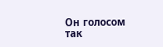Он голосом так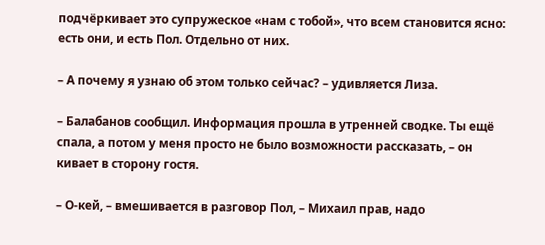подчёркивает это супружеское «нам с тобой», что всем становится ясно: есть они, и есть Пол. Отдельно от них.

– А почему я узнаю об этом только сейчас? – удивляется Лиза.

– Балабанов сообщил. Информация прошла в утренней сводке. Ты ещё спала, а потом у меня просто не было возможности рассказать, – он кивает в сторону гостя.

– О-кей, – вмешивается в разговор Пол, – Михаил прав, надо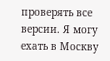проверять все версии. Я могу ехать в Москву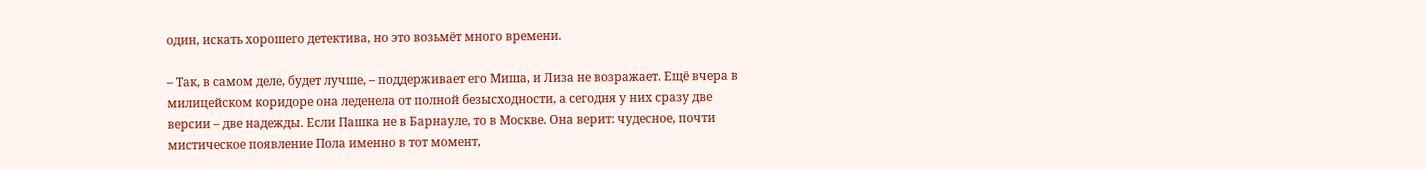один, искать хорошего детектива, но это возьмёт много времени.

– Так, в самом деле, будет лучше, – поддерживает его Миша, и Лиза не возражает. Ещё вчера в милицейском коридоре она леденела от полной безысходности, а сегодня у них сразу две версии – две надежды. Если Пашка не в Барнауле, то в Москве. Она верит: чудесное, почти мистическое появление Пола именно в тот момент,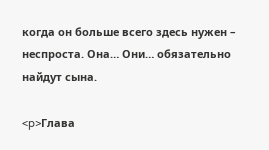когда он больше всего здесь нужен – неспроста. Она… Они… обязательно найдут сына.

<p>Глава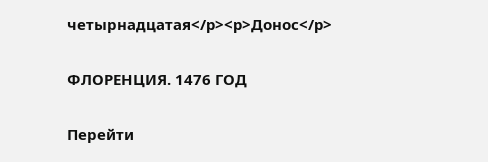четырнадцатая</p><p>Донос</p>

ФЛОРЕНЦИЯ. 1476 ГОД

Перейти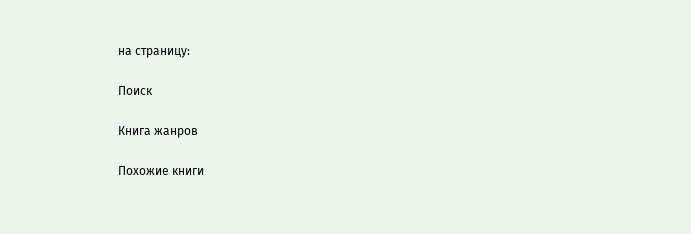на страницу:

Поиск

Книга жанров

Похожие книги